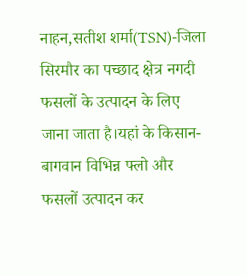नाहन,सतीश शर्मा(TSN)-जिला सिरमौर का पच्छाद क्षेत्र नगदी फसलों के उत्पादन के लिए जाना जाता है।यहां के किसान-बागवान विभिन्न फ्लो और फसलों उत्पादन कर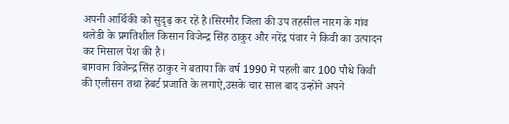अपनी आर्थिकी को सुदृढ़ कर रहें है।सिरमौर जिला की उप तहसील नारग के गांव थलेडी के प्रगतिशील किसान विजेन्द्र सिंह ठाकुर और नरेंद्र पंवार ने किवी का उत्पादन कर मिसाल पेश की है।
बागवान विजेन्द्र सिंह ठाकुर ने बताया कि वर्ष 1990 में पहली बार 100 पौधे किवी की एलीसन तथा हेबर्ट प्रजाति के लगाऐ,उसके चार साल बाद उन्होंने अपने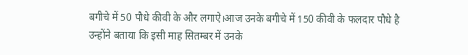बगीचे में 50 पौधे कीवी के और लगाऐ।आज उनके बगीचे में 150 कीवी के फलदार पौधे है उन्होंने बताया कि इसी माह सितम्बर में उनके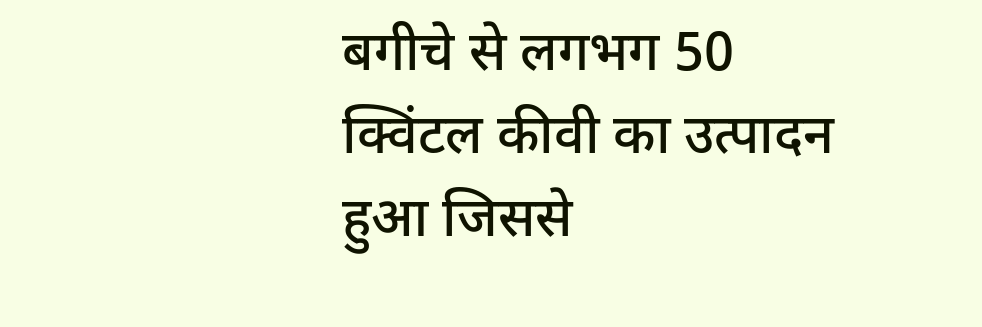बगीचे से लगभग 50 क्विंटल कीवी का उत्पादन हुआ जिससे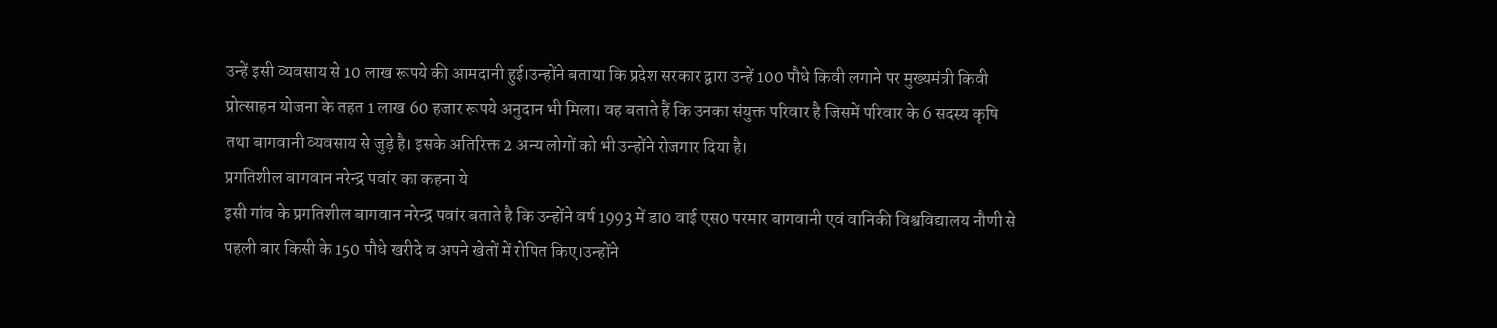उन्हें इसी व्यवसाय से 10 लाख रूपये की आमदानी हुई।उन्होंने बताया कि प्रदेश सरकार द्वारा उन्हें 100 पौधे किवी लगाने पर मुख्यमंत्री किवी प्रोत्साहन योजना के तहत 1 लाख 60 हजार रूपये अनुदान भी मिला। वह बताते हैं कि उनका संयुक्त परिवार है जिसमें परिवार के 6 सदस्य कृषि तथा बागवानी व्यवसाय से जुड़े है। इसके अतिरिक्त 2 अन्य लोगों को भी उन्होंने रोजगार दिया है।
प्रगतिशील बागवान नरेन्द्र पवांर का कहना ये
इसी गांव के प्रगतिशील बागवान नरेन्द्र पवांर बताते है कि उन्होंने वर्ष 1993 में डा0 वाई एस0 परमार बागवानी एवं वानिकी विश्वविद्यालय नौणी से पहली बार किसी के 150 पौधे खरीदे व अपने खेतों में रोपित किए।उन्होंने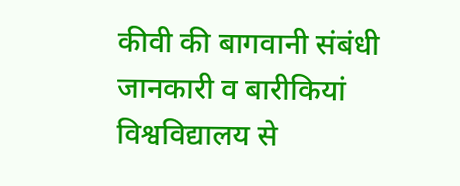कीवी की बागवानी संबंधी जानकारी व बारीकियां विश्वविद्यालय से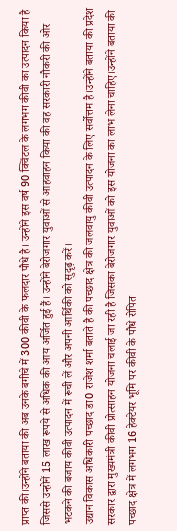प्राप्त की।उन्होंने बताया की अब उनके बगीचे में 300 कीवी के फलदार पौधे है। उन्होंने इस वर्ष 90 क्विंटल के लगभग कीवी का उत्पादन किया है जिससे उन्होनें 15 लाख रूपये से अधिक की आय अर्जित हुई हैं। उन्होंने बेरोजगार युवाओं से आहवाहन किया की वह सरकारी नौकरी की ओर भटकने की बजाय कीवी उत्पादन में रूची लें और अपनी आर्थिकी को सुदृढ़ करें।
उद्यान विकास अधिकारी पच्छाद डा0 राजेश शर्मा बताते है की पच्छाद क्षेत्र की जलवायु कीवी उत्पादन के लिए सर्वोत्तम है।उन्होंने बताया की प्रदेश सरकार द्वारा मुख्यमंत्री कीवी प्रोत्साहन योजना चलाई जा रही है जिसका बेरोजगार युवाओं को इस योजना का लाभ लेना चाहिए।उन्होंने बताया की पच्छाद क्षेत्र में लगभग 16 हेक्टेयर भूमि पर कीवी के पौधे रोपित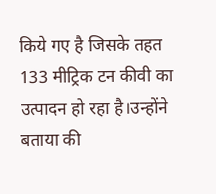किये गए है जिसके तहत 133 मीट्रिक टन कीवी का उत्पादन हो रहा है।उन्होंने बताया की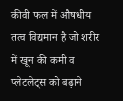कीवी फल में औषधीय तत्व विद्यमान है जो शरीर में खून की कमी व प्लेटलेट्स को बढ़ाने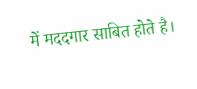में मददगार साबित होते है।